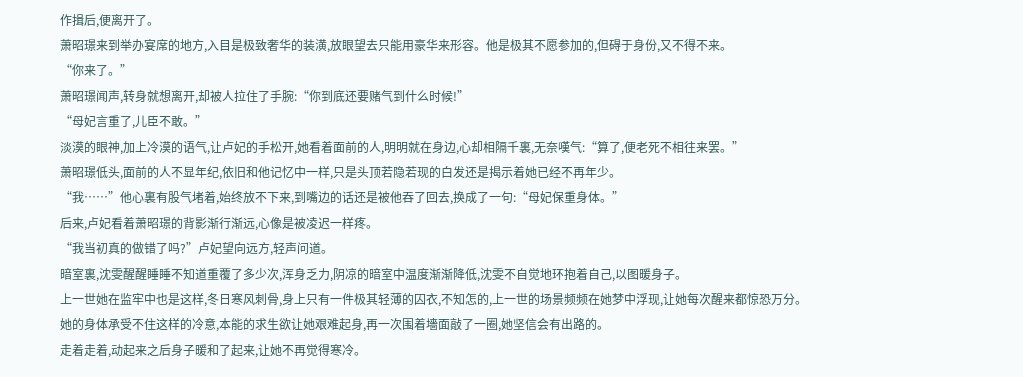作揖后,便离开了。
萧昭璟来到举办宴席的地方,入目是极致奢华的装潢,放眼望去只能用豪华来形容。他是极其不愿参加的,但碍于身份,又不得不来。
“你来了。”
萧昭璟闻声,转身就想离开,却被人拉住了手腕:“你到底还要赌气到什么时候!”
“母妃言重了,儿臣不敢。”
淡漠的眼神,加上冷漠的语气,让卢妃的手松开,她看着面前的人,明明就在身边,心却相隔千裏,无奈嘆气:“算了,便老死不相往来罢。”
萧昭璟低头,面前的人不显年纪,依旧和他记忆中一样,只是头顶若隐若现的白发还是揭示着她已经不再年少。
“我……”他心裏有股气堵着,始终放不下来,到嘴边的话还是被他吞了回去,换成了一句:“母妃保重身体。”
后来,卢妃看着萧昭璟的背影渐行渐远,心像是被凌迟一样疼。
“我当初真的做错了吗?”卢妃望向远方,轻声问道。
暗室裏,沈雯醒醒睡睡不知道重覆了多少次,浑身乏力,阴凉的暗室中温度渐渐降低,沈雯不自觉地环抱着自己,以图暖身子。
上一世她在监牢中也是这样,冬日寒风刺骨,身上只有一件极其轻薄的囚衣,不知怎的,上一世的场景频频在她梦中浮现,让她每次醒来都惊恐万分。
她的身体承受不住这样的冷意,本能的求生欲让她艰难起身,再一次围着墻面敲了一圈,她坚信会有出路的。
走着走着,动起来之后身子暖和了起来,让她不再觉得寒冷。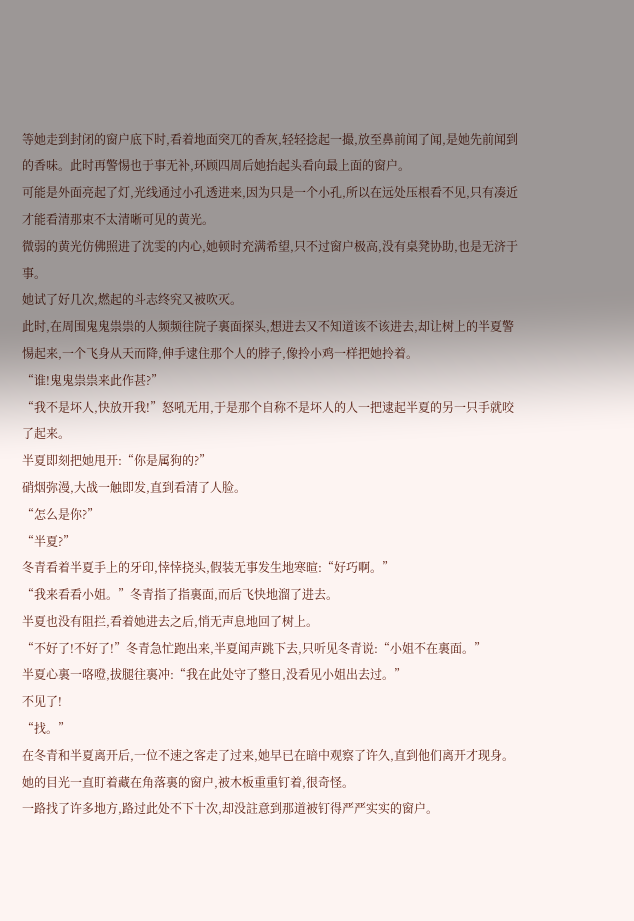等她走到封闭的窗户底下时,看着地面突兀的香灰,轻轻捻起一撮,放至鼻前闻了闻,是她先前闻到的香味。此时再警惕也于事无补,环顾四周后她抬起头看向最上面的窗户。
可能是外面亮起了灯,光线通过小孔透进来,因为只是一个小孔,所以在远处压根看不见,只有凑近才能看清那束不太清晰可见的黄光。
微弱的黄光仿佛照进了沈雯的内心,她顿时充满希望,只不过窗户极高,没有桌凳协助,也是无济于事。
她试了好几次,燃起的斗志终究又被吹灭。
此时,在周围鬼鬼祟祟的人频频往院子裏面探头,想进去又不知道该不该进去,却让树上的半夏警惕起来,一个飞身从天而降,伸手逮住那个人的脖子,像拎小鸡一样把她拎着。
“谁!鬼鬼祟祟来此作甚?”
“我不是坏人,快放开我!”怒吼无用,于是那个自称不是坏人的人一把逮起半夏的另一只手就咬了起来。
半夏即刻把她甩开:“你是属狗的?”
硝烟弥漫,大战一触即发,直到看清了人脸。
“怎么是你?”
“半夏?”
冬青看着半夏手上的牙印,悻悻挠头,假装无事发生地寒暄:“好巧啊。”
“我来看看小姐。”冬青指了指裏面,而后飞快地溜了进去。
半夏也没有阻拦,看着她进去之后,悄无声息地回了树上。
“不好了!不好了!”冬青急忙跑出来,半夏闻声跳下去,只听见冬青说:“小姐不在裏面。”
半夏心裏一咯噔,拔腿往裏冲:“我在此处守了整日,没看见小姐出去过。”
不见了!
“找。”
在冬青和半夏离开后,一位不速之客走了过来,她早已在暗中观察了许久,直到他们离开才现身。
她的目光一直盯着藏在角落裏的窗户,被木板重重钉着,很奇怪。
一路找了许多地方,路过此处不下十次,却没註意到那道被钉得严严实实的窗户。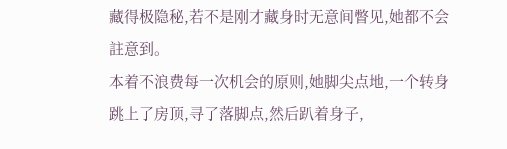藏得极隐秘,若不是刚才藏身时无意间瞥见,她都不会註意到。
本着不浪费每一次机会的原则,她脚尖点地,一个转身跳上了房顶,寻了落脚点,然后趴着身子,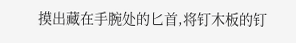摸出藏在手腕处的匕首,将钉木板的钉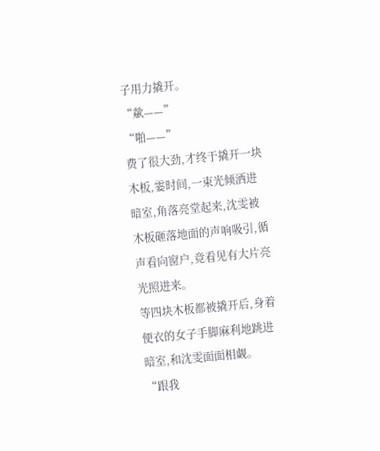子用力撬开。
“歘——”
“啪——”
费了很大劲,才终于撬开一块木板,霎时间,一束光倾洒进暗室,角落亮堂起来,沈雯被木板砸落地面的声响吸引,循声看向窗户,竟看见有大片亮光照进来。
等四块木板都被撬开后,身着便衣的女子手脚麻利地跳进暗室,和沈雯面面相觑。
“跟我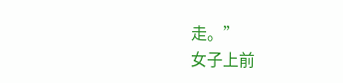走。”
女子上前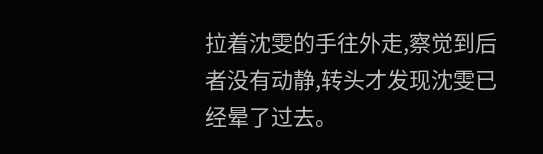拉着沈雯的手往外走,察觉到后者没有动静,转头才发现沈雯已经晕了过去。